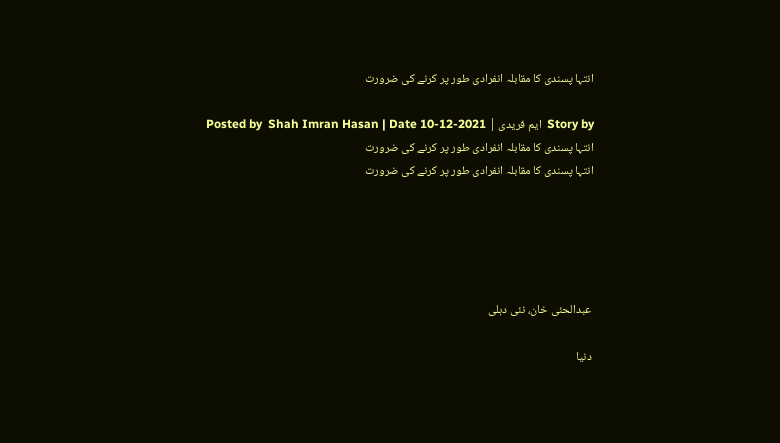انتہا پسندی کا مقابلہ انفرادی طور پر کرنے کی ضرورت

Story by  ایم فریدی | Posted by  Shah Imran Hasan | Date 10-12-2021
انتہا پسندی کا مقابلہ انفرادی طور پر کرنے کی ضرورت
انتہا پسندی کا مقابلہ انفرادی طور پر کرنے کی ضرورت





 عبدالحئی خان، نئی دہلی

 دنیا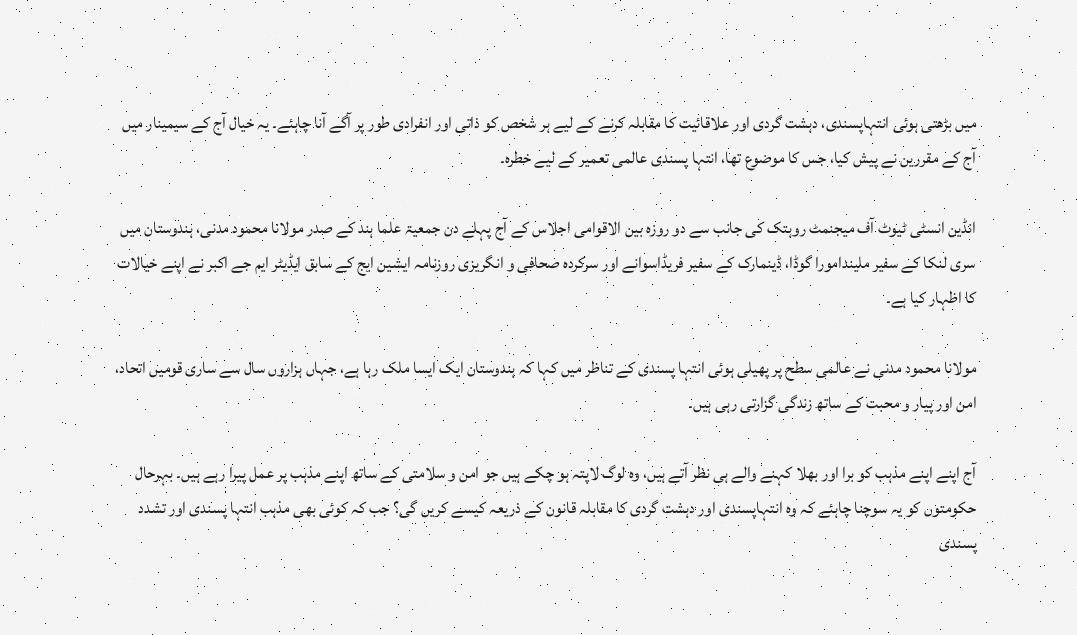میں بڑھتی ہوئی انتہاپسندی، دہشت گردی اور علاقائیت کا مقابلہ کرنے کے لیے ہر شخص کو ذاتی اور انفرادی طور پر آگے آنا چاہئے۔ یہ خیال آج کے سیمینار میں آج کے مقررین نے پیش کیا، جس کا موضوع تھا، انتہا پسندی عالمی تعمیر کے لیے خطرہ۔

انڈین انسٹی ٹیوٹ آف میجنمٹ روہتک کی جانب سے دو روزہ بین الاقوامی اجلاس کے آج پہلے دن جمعیۃ علما ہند کے صدر مولانا محمود مدنی، ہندوستان میں سری لنکا کے سفیر ملیندامورا گوڈا، ڈینمارک کے سفیر فریڈاسوانے اور سرکردہ صحافی و انگریزی روزنامہ ایشین ایج کے سابق ایڈیٹر ایم جے اکبر نے اپنے خیالات کا اظہار کیا ہے۔

مولانا محمود مدنی نے عالمی سطح پر پھیلی ہوئی انتہا پسندی کے تناظر میں کہا کہ ہندوستان ایک ایسا ملک رہا ہے، جہاں ہزاروں سال سے ساری قومیں اتحاد، امن اور پیار و محبت کے ساتھ زندگی گزارتی رہی ہیں۔

آج اپنے اپنے مذہب کو برا اور بھلا کہنے والے ہی نظر آتے ہیں، وہ لوگ لاپتہ ہو چکے ہیں جو امن و سلامتی کے ساتھ اپنے مذہب پر عمل پیرا رہے ہیں۔ بہرحال حکومتوں کو یہ سوچنا چاہئے کہ وہ انتہاپسندی اور دہشت گردی کا مقابلہ قانون کے ذریعہ کیسے کریں گی؟ جب کہ کوئی بھی مذہب انتہا پسندی اور تشدد پسندی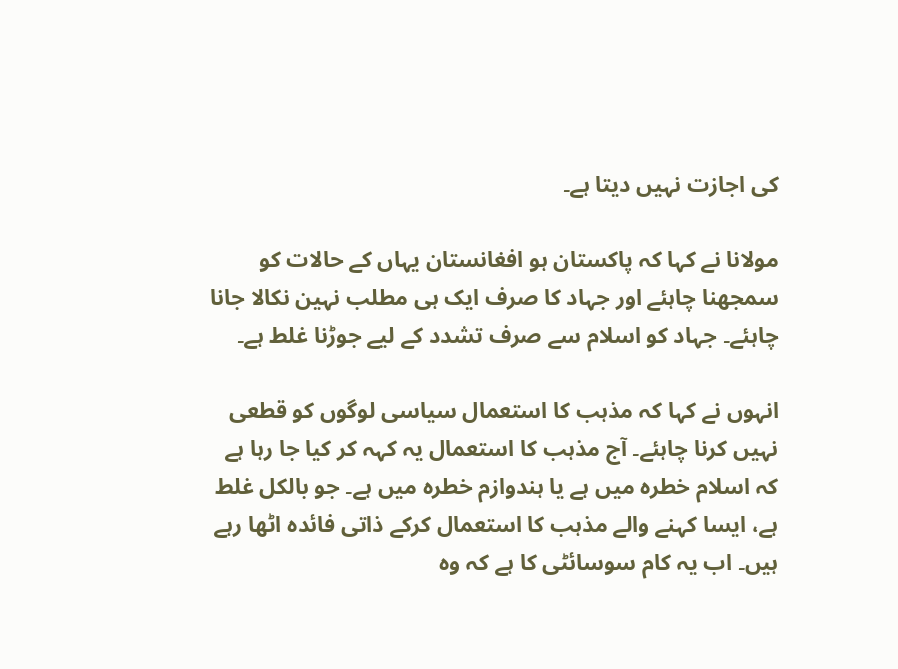کی اجازت نہیں دیتا ہے۔

مولانا نے کہا کہ پاکستان ہو افغانستان یہاں کے حالات کو سمجھنا چاہئے اور جہاد کا صرف ایک ہی مطلب نہین نکالا جانا چاہئے۔ جہاد کو اسلام سے صرف تشدد کے لیے جوڑنا غلط ہے۔

انہوں نے کہا کہ مذہب کا استعمال سیاسی لوگوں کو قطعی نہیں کرنا چاہئے۔ آج مذہب کا استعمال یہ کہہ کر کیا جا رہا ہے کہ اسلام خطرہ میں ہے یا ہندوازم خطرہ میں ہے۔ جو بالکل غلط ہے، ایسا کہنے والے مذہب کا استعمال کرکے ذاتی فائدہ اٹھا رہے ہیں۔ اب یہ کام سوسائٹی کا ہے کہ وہ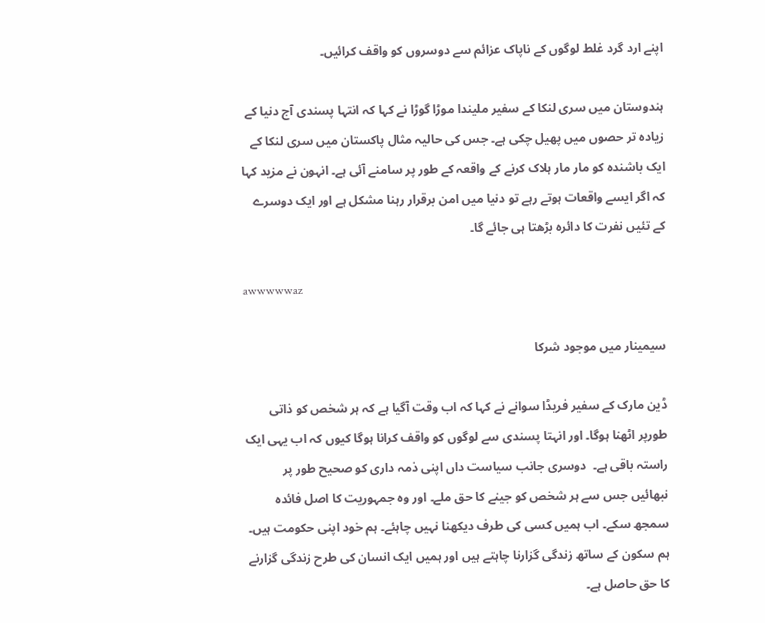اپنے ارد گرد غلط لوگوں کے ناپاک عزائم سے دوسروں کو واقف کرائیں۔

ہندوستان میں سری لنکا کے سفیر ملیندا موڑا گوڑا نے کہا کہ انتہا پسندی آج دنیا کے زیادہ تر حصوں میں پھیل چکی ہے۔ جس کی حالیہ مثال پاکستان میں سری لنکا کے ایک باشندہ کو مار مار ہلاک کرنے کے واقعہ کے طور پر سامنے آئی ہے۔ انہون نے مزید کہا کہ اگر ایسے واقعات ہوتے رہے تو دنیا میں امن برقرار رہنا مشکل ہے اور ایک دوسرے کے تئیں نفرت کا دائرہ بڑھتا ہی جائے گا۔

awwwwwaz

سیمینار میں موجود شرکا

ڈین مارک کے سفیر فریڈا سوانے نے کہا کہ اب وقت آگیا ہے کہ ہر شخص کو ذاتی طورپر اٹھنا ہوگا۔ اور انہتا پسندی سے لوگوں کو واقف کرانا ہوگا کیوں کہ اب یہی ایک راستہ باقی ہے۔  دوسری جانب سیاست داں اپنی ذمہ داری کو صحیح طور پر نبھائیں جس سے ہر شخص کو جینے کا حق ملے۔ اور وہ جمہوریت کا اصل فائدہ سمجھ سکے۔ اب ہمیں کسی کی طرف دیکھنا نہیں چاہئے۔ ہم خود اپنی حکومت ہیں۔ ہم سکون کے ساتھ زندگی گزارنا چاہتے ہیں اور ہمیں ایک انسان کی طرح زندگی گزارنے کا حق حاصل ہے۔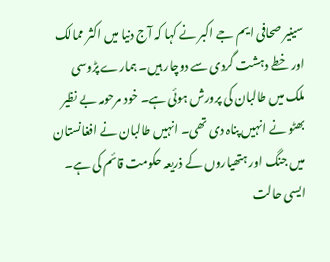سینیر صحافی ایم جے اکبر نے کہا کہ آج دنیا میں اکثر ممالک اور خطے دہشت گردی سے دوچار ہیں۔ ہمارے پڑوسی ملک میں طالبان کی پرورش ہوئی ہے۔ خود مرحومہ بے نظیر بھٹو نے انہیں پناہ دی تھی۔ انہیں طالبان نے افغانستان میں جنگ اور ہتھیاروں کے ذریعہ حکومت قائم کی ہے۔ ایسی حالت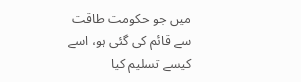میں جو حکومت طاقت سے قائم کی گئی ہو، اسے کیسے تسلیم کیا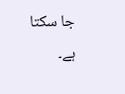جا سکتا ہے۔